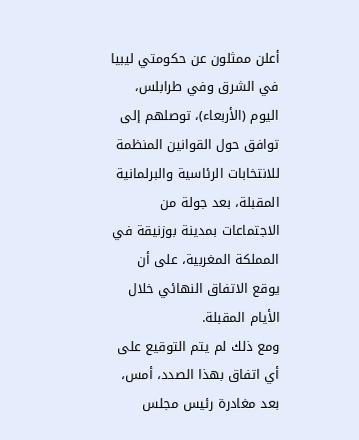أعلن ممثلون عن حكومتي ليبيا في الشرق وفي طرابلس، اليوم (الأربعاء)، توصلهم إلى توافق حول القوانين المنظمة للانتخابات الرئاسية والبرلمانية المقبلة، بعد جولة من الاجتماعات بمدينة بوزنيقة في المملكة المغربية، على أن يوقع الاتفاق النهائي خلال الأيام المقبلة.
ومع ذلك لم يتم التوقيع على أي اتفاق بهذا الصدد، أمس، بعد مغادرة رئيس مجلس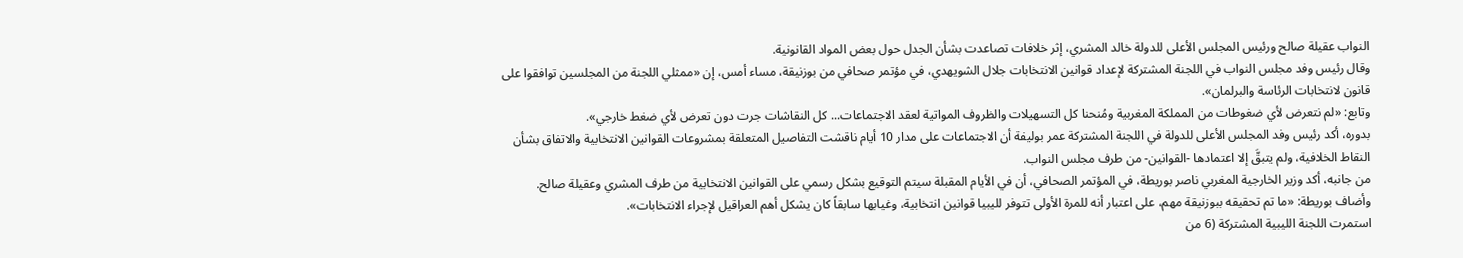النواب عقيلة صالح ورئيس المجلس الأعلى للدولة خالد المشري، إثر خلافات تصاعدت بشأن الجدل حول بعض المواد القانونية.
وقال رئيس وفد مجلس النواب في اللجنة المشتركة لإعداد قوانين الانتخابات جلال الشويهدي، في مؤتمر صحافي من بوزنيقة، مساء أمس، إن «ممثلي اللجنة من المجلسين توافقوا على قانون لانتخابات الرئاسة والبرلمان».
وتابع: «لم نتعرض لأي ضغوطات من المملكة المغربية ومُنحنا كل التسهيلات والظروف المواتية لعقد الاجتماعات... كل النقاشات جرت دون تعرض لأي ضغط خارجي».
بدوره، أكد رئيس وفد المجلس الأعلى للدولة في اللجنة المشتركة عمر بوليفة أن الاجتماعات على مدار 10 أيام ناقشت التفاصيل المتعلقة بمشروعات القوانين الانتخابية والاتفاق بشأن النقاط الخلافية، ولم يتبقَّ إلا اعتمادها -القوانين- من طرف مجلس النواب.
من جانبه، أكد وزير الخارجية المغربي ناصر بوريطة، في المؤتمر الصحافي، أن في الأيام المقبلة سيتم التوقيع بشكل رسمي على القوانين الانتخابية من طرف المشري وعقيلة صالح.
وأضاف بوريطة: «ما تم تحقيقه ببوزنيقة مهم، على اعتبار أنه للمرة الأولى تتوفر لليبيا قوانين انتخابية، وغيابها سابقاً كان يشكل أهم العراقيل لإجراء الانتخابات».
استمرت اللجنة الليبية المشتركة (6 من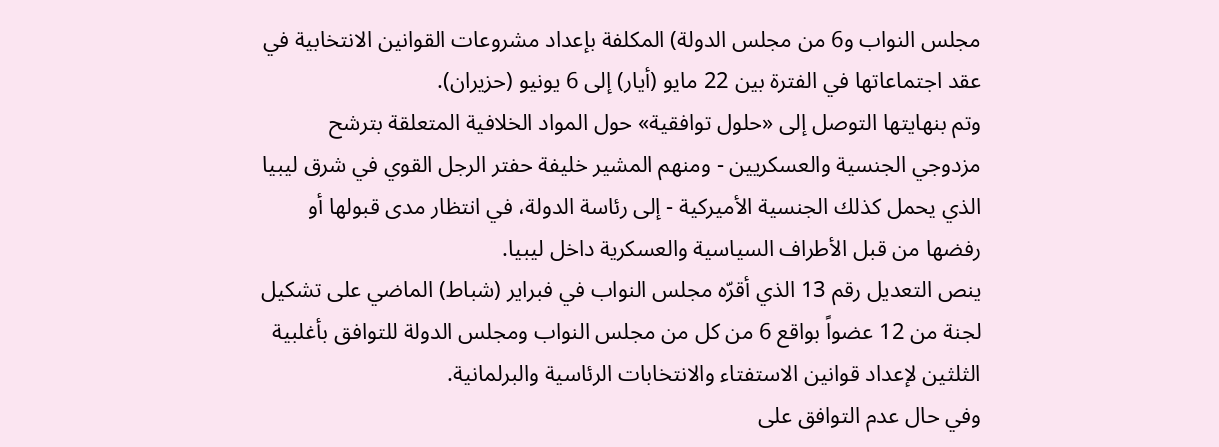مجلس النواب و6 من مجلس الدولة) المكلفة بإعداد مشروعات القوانين الانتخابية في عقد اجتماعاتها في الفترة بين 22 مايو (أيار) إلى 6 يونيو (حزيران).
وتم بنهايتها التوصل إلى «حلول توافقية» حول المواد الخلافية المتعلقة بترشح مزدوجي الجنسية والعسكريين - ومنهم المشير خليفة حفتر الرجل القوي في شرق ليبيا الذي يحمل كذلك الجنسية الأميركية - إلى رئاسة الدولة، في انتظار مدى قبولها أو رفضها من قبل الأطراف السياسية والعسكرية داخل ليبيا.
ينص التعديل رقم 13 الذي أقرّه مجلس النواب في فبراير (شباط) الماضي على تشكيل لجنة من 12 عضواً بواقع 6 من كل من مجلس النواب ومجلس الدولة للتوافق بأغلبية الثلثين لإعداد قوانين الاستفتاء والانتخابات الرئاسية والبرلمانية.
وفي حال عدم التوافق على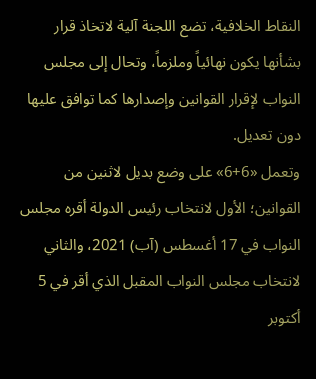النقاط الخلافية، تضع اللجنة آلية لاتخاذ قرار بشأنها يكون نهائياً وملزماً، وتحال إلى مجلس النواب لإقرار القوانين وإصدارها كما توافق عليها دون تعديل.
وتعمل «6+6» على وضع بديل لاثنين من القوانين؛ الأول لانتخاب رئيس الدولة أقره مجلس النواب في 17 أغسطس (آب) 2021، والثاني لانتخاب مجلس النواب المقبل الذي أقر في 5 أكتوبر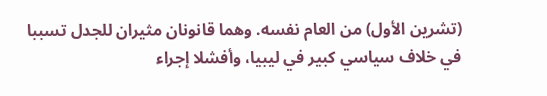(تشرين الأول) من العام نفسه. وهما قانونان مثيران للجدل تسببا في خلاف سياسي كبير في ليبيا، وأفشلا إجراء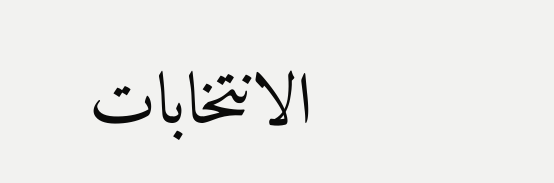الانتخابات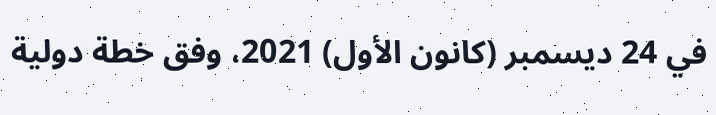في 24 ديسمبر (كانون الأول) 2021، وفق خطة دولية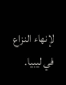لإنهاء النزاع في ليبيا.